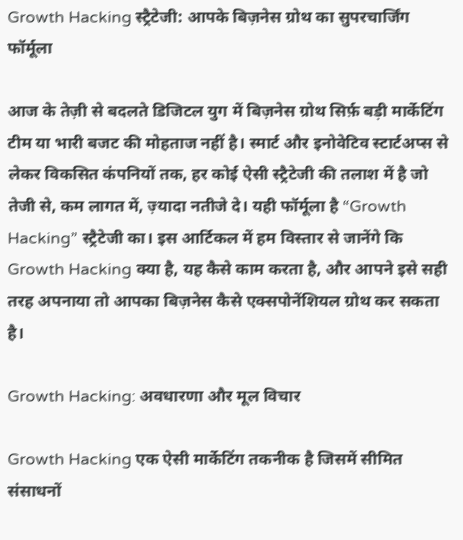Growth Hacking स्ट्रैटेजी: आपके बिज़नेस ग्रोथ का सुपरचार्जिंग फॉर्मूला

आज के तेज़ी से बदलते डिजिटल युग में बिज़नेस ग्रोथ सिर्फ़ बड़ी मार्केटिंग टीम या भारी बजट की मोहताज नहीं है। स्मार्ट और इनोवेटिव स्टार्टअप्स से लेकर विकसित कंपनियों तक, हर कोई ऐसी स्ट्रैटेजी की तलाश में है जो तेजी से, कम लागत में, ज़्यादा नतीजे दे। यही फॉर्मूला है “Growth Hacking” स्ट्रैटेजी का। इस आर्टिकल में हम विस्तार से जानेंगे कि Growth Hacking क्या है, यह कैसे काम करता है, और आपने इसे सही तरह अपनाया तो आपका बिज़नेस कैसे एक्सपोनेंशियल ग्रोथ कर सकता है।

Growth Hacking: अवधारणा और मूल विचार

Growth Hacking एक ऐसी मार्केटिंग तकनीक है जिसमें सीमित संसाधनों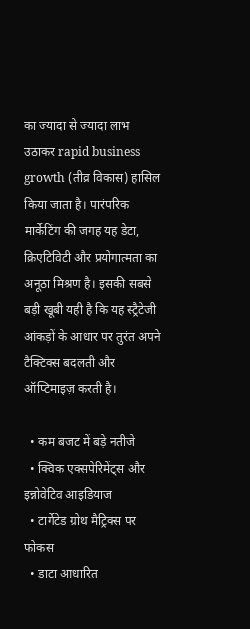का ज्यादा से ज्यादा लाभ उठाकर rapid business growth (तीव्र विकास) हासिल किया जाता है। पारंपरिक मार्केटिंग की जगह यह डेटा, क्रिएटिविटी और प्रयोगात्मता का अनूठा मिश्रण है। इसकी सबसे बड़ी खूबी यही है कि यह स्ट्रैटेजी आंकड़ों के आधार पर तुरंत अपने टैक्टिक्स बदलती और ऑप्टिमाइज़ करती है।

  • कम बजट में बड़े नतीजे
  • क्विक एक्सपेरिमेंट्स और इन्नोवेटिव आइडियाज
  • टार्गेटेड ग्रोथ मैट्रिक्स पर फोकस
  • डाटा आधारित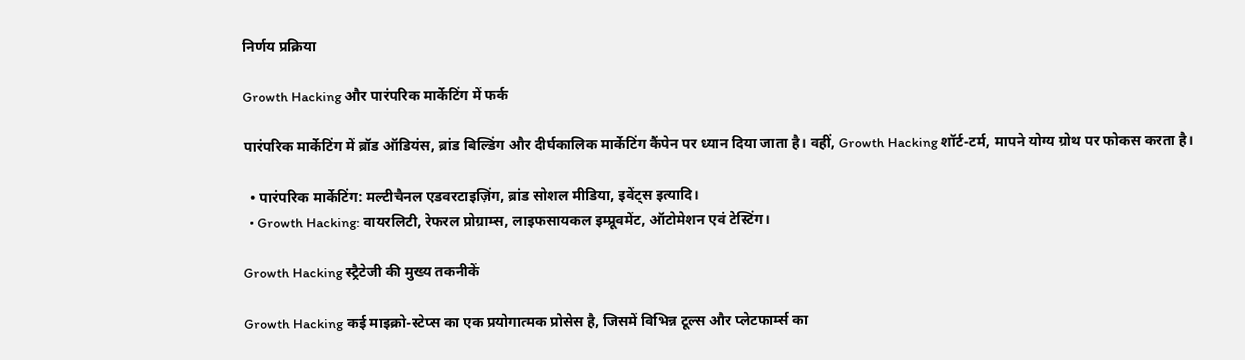निर्णय प्रक्रिया

Growth Hacking और पारंपरिक मार्केटिंग में फर्क

पारंपरिक मार्केटिंग में ब्रॉड ऑडियंस, ब्रांड बिल्डिंग और दीर्घकालिक मार्केटिंग कैंपेन पर ध्यान दिया जाता है। वहीं, Growth Hacking शॉर्ट-टर्म, मापने योग्य ग्रोथ पर फोकस करता है।

  • पारंपरिक मार्केटिंग: मल्टीचैनल एडवरटाइज़िंग, ब्रांड सोशल मीडिया, इवेंट्स इत्यादि।
  • Growth Hacking: वायरलिटी, रेफरल प्रोग्राम्स, लाइफसायकल इम्प्रूवमेंट, ऑटोमेशन एवं टेस्टिंग।

Growth Hacking स्ट्रैटेजी की मुख्य तकनीकें

Growth Hacking कई माइक्रो-स्टेप्स का एक प्रयोगात्मक प्रोसेस है, जिसमें विभिन्न टूल्स और प्लेटफार्म्स का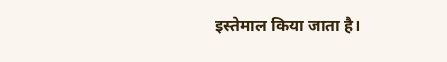इस्तेमाल किया जाता है।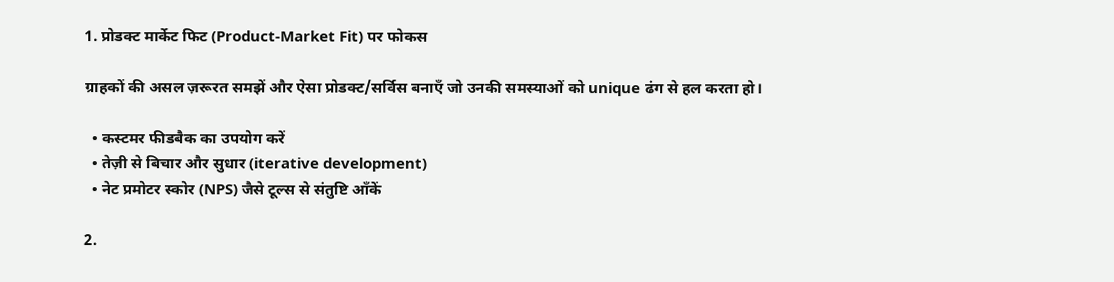1. प्रोडक्ट मार्केट फिट (Product-Market Fit) पर फोकस

ग्राहकों की असल ज़रूरत समझें और ऐसा प्रोडक्ट/सर्विस बनाएँ जो उनकी समस्याओं को unique ढंग से हल करता हो।

  • कस्टमर फीडबैक का उपयोग करें
  • तेज़ी से बिचार और सुधार (iterative development)
  • नेट प्रमोटर स्कोर (NPS) जैसे टूल्स से संतुष्टि आँकें

2.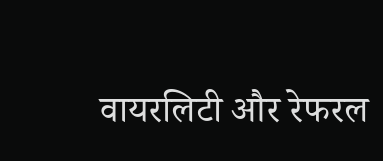वायरलिटी और रेफरल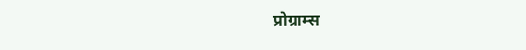प्रोग्राम्स